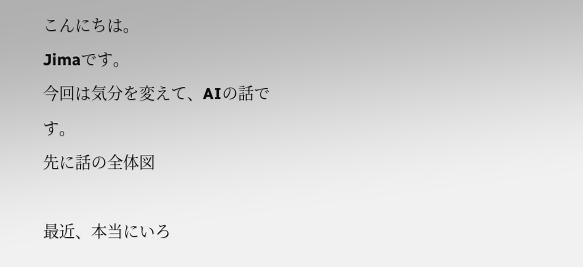こんにちは。
Jimaです。
今回は気分を変えて、AIの話です。
先に話の全体図

最近、本当にいろ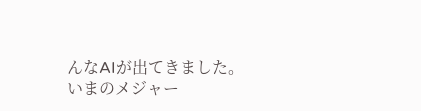んなAIが出てきました。
いまのメジャー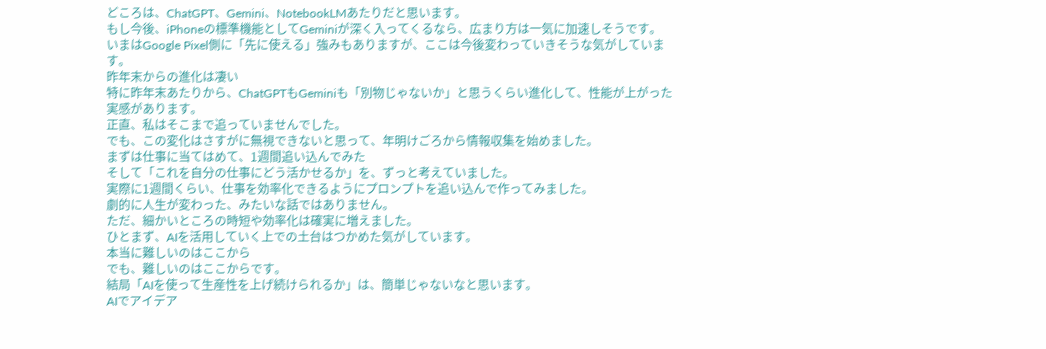どころは、ChatGPT、Gemini、NotebookLMあたりだと思います。
もし今後、iPhoneの標準機能としてGeminiが深く入ってくるなら、広まり方は一気に加速しそうです。
いまはGoogle Pixel側に「先に使える」強みもありますが、ここは今後変わっていきそうな気がしています。
昨年末からの進化は凄い
特に昨年末あたりから、ChatGPTもGeminiも「別物じゃないか」と思うくらい進化して、性能が上がった実感があります。
正直、私はそこまで追っていませんでした。
でも、この変化はさすがに無視できないと思って、年明けごろから情報収集を始めました。
まずは仕事に当てはめて、1週間追い込んでみた
そして「これを自分の仕事にどう活かせるか」を、ずっと考えていました。
実際に1週間くらい、仕事を効率化できるようにプロンプトを追い込んで作ってみました。
劇的に人生が変わった、みたいな話ではありません。
ただ、細かいところの時短や効率化は確実に増えました。
ひとまず、AIを活用していく上での土台はつかめた気がしています。
本当に難しいのはここから
でも、難しいのはここからです。
結局「AIを使って生産性を上げ続けられるか」は、簡単じゃないなと思います。
AIでアイデア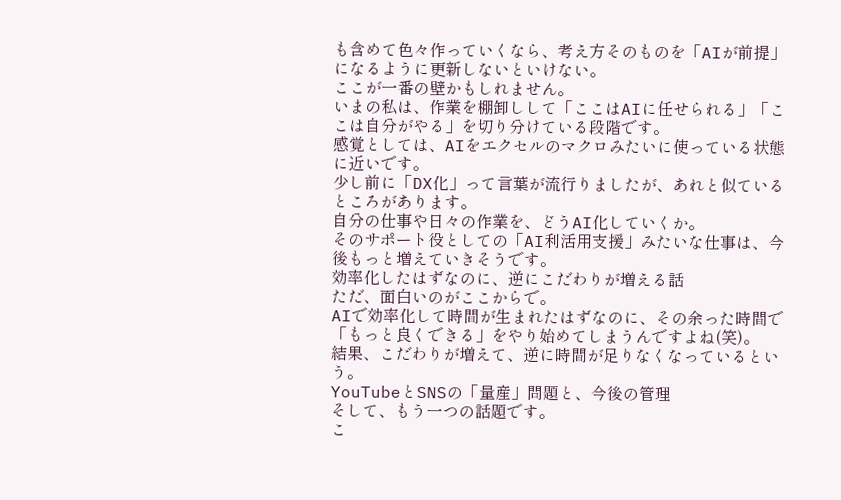も含めて色々作っていくなら、考え方そのものを「AIが前提」になるように更新しないといけない。
ここが一番の壁かもしれません。
いまの私は、作業を棚卸しして「ここはAIに任せられる」「ここは自分がやる」を切り分けている段階です。
感覚としては、AIをエクセルのマクロみたいに使っている状態に近いです。
少し前に「DX化」って言葉が流行りましたが、あれと似ているところがあります。
自分の仕事や日々の作業を、どうAI化していくか。
そのサポート役としての「AI利活用支援」みたいな仕事は、今後もっと増えていきそうです。
効率化したはずなのに、逆にこだわりが増える話
ただ、面白いのがここからで。
AIで効率化して時間が生まれたはずなのに、その余った時間で「もっと良くできる」をやり始めてしまうんですよね(笑)。
結果、こだわりが増えて、逆に時間が足りなくなっているという。
YouTubeとSNSの「量産」問題と、今後の管理
そして、もう一つの話題です。
こ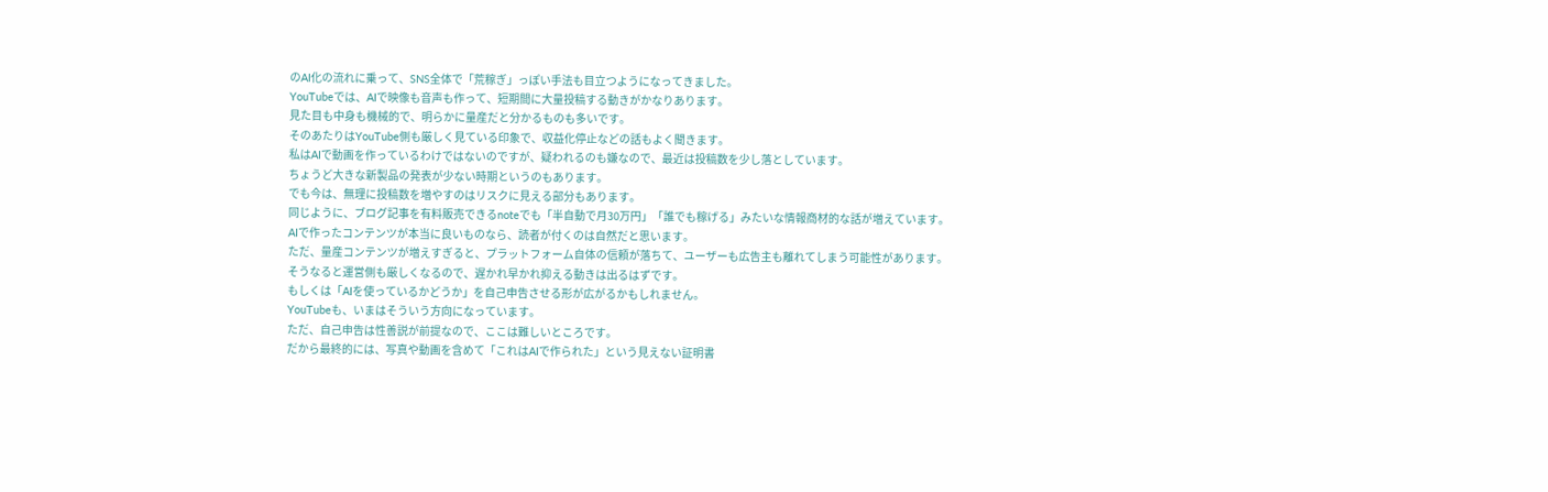のAI化の流れに乗って、SNS全体で「荒稼ぎ」っぽい手法も目立つようになってきました。
YouTubeでは、AIで映像も音声も作って、短期間に大量投稿する動きがかなりあります。
見た目も中身も機械的で、明らかに量産だと分かるものも多いです。
そのあたりはYouTube側も厳しく見ている印象で、収益化停止などの話もよく聞きます。
私はAIで動画を作っているわけではないのですが、疑われるのも嫌なので、最近は投稿数を少し落としています。
ちょうど大きな新製品の発表が少ない時期というのもあります。
でも今は、無理に投稿数を増やすのはリスクに見える部分もあります。
同じように、ブログ記事を有料販売できるnoteでも「半自動で月30万円」「誰でも稼げる」みたいな情報商材的な話が増えています。
AIで作ったコンテンツが本当に良いものなら、読者が付くのは自然だと思います。
ただ、量産コンテンツが増えすぎると、プラットフォーム自体の信頼が落ちて、ユーザーも広告主も離れてしまう可能性があります。
そうなると運営側も厳しくなるので、遅かれ早かれ抑える動きは出るはずです。
もしくは「AIを使っているかどうか」を自己申告させる形が広がるかもしれません。
YouTubeも、いまはそういう方向になっています。
ただ、自己申告は性善説が前提なので、ここは難しいところです。
だから最終的には、写真や動画を含めて「これはAIで作られた」という見えない証明書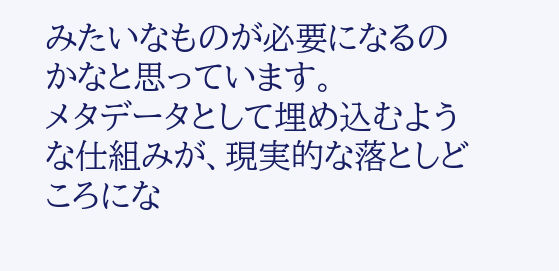みたいなものが必要になるのかなと思っています。
メタデータとして埋め込むような仕組みが、現実的な落としどころにな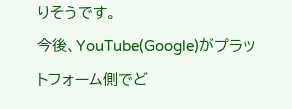りそうです。
今後、YouTube(Google)がプラットフォーム側でど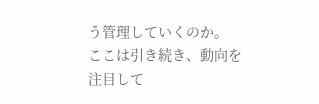う管理していくのか。
ここは引き続き、動向を注目して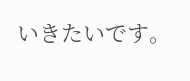いきたいです。